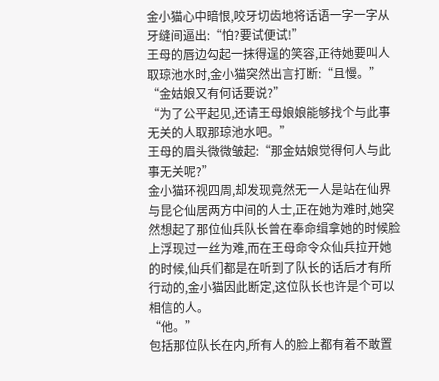金小猫心中暗恨,咬牙切齿地将话语一字一字从牙缝间逼出:“怕?要试便试!”
王母的唇边勾起一抹得逞的笑容,正待她要叫人取琼池水时,金小猫突然出言打断:“且慢。”
“金姑娘又有何话要说?”
“为了公平起见,还请王母娘娘能够找个与此事无关的人取那琼池水吧。”
王母的眉头微微皱起:“那金姑娘觉得何人与此事无关呢?”
金小猫环视四周,却发现竟然无一人是站在仙界与昆仑仙居两方中间的人士,正在她为难时,她突然想起了那位仙兵队长曾在奉命缉拿她的时候脸上浮现过一丝为难,而在王母命令众仙兵拉开她的时候,仙兵们都是在听到了队长的话后才有所行动的,金小猫因此断定,这位队长也许是个可以相信的人。
“他。”
包括那位队长在内,所有人的脸上都有着不敢置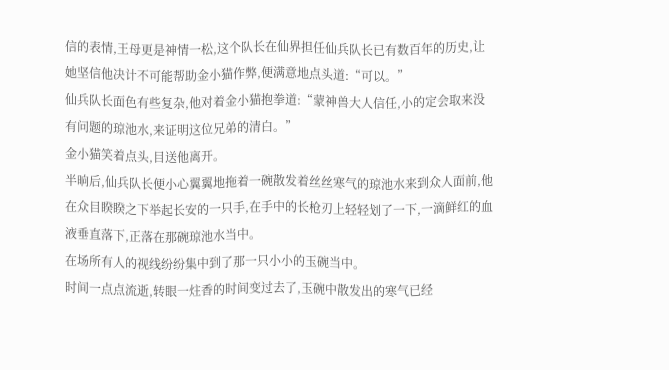信的表情,王母更是神情一松,这个队长在仙界担任仙兵队长已有数百年的历史,让她坚信他决计不可能帮助金小猫作弊,便满意地点头道:“可以。”
仙兵队长面色有些复杂,他对着金小猫抱拳道:“蒙神兽大人信任,小的定会取来没有问题的琼池水,来证明这位兄弟的清白。”
金小猫笑着点头,目送他离开。
半晌后,仙兵队长便小心翼翼地拖着一碗散发着丝丝寒气的琼池水来到众人面前,他在众目睽睽之下举起长安的一只手,在手中的长枪刃上轻轻划了一下,一滴鲜红的血液垂直落下,正落在那碗琼池水当中。
在场所有人的视线纷纷集中到了那一只小小的玉碗当中。
时间一点点流逝,转眼一炷香的时间变过去了,玉碗中散发出的寒气已经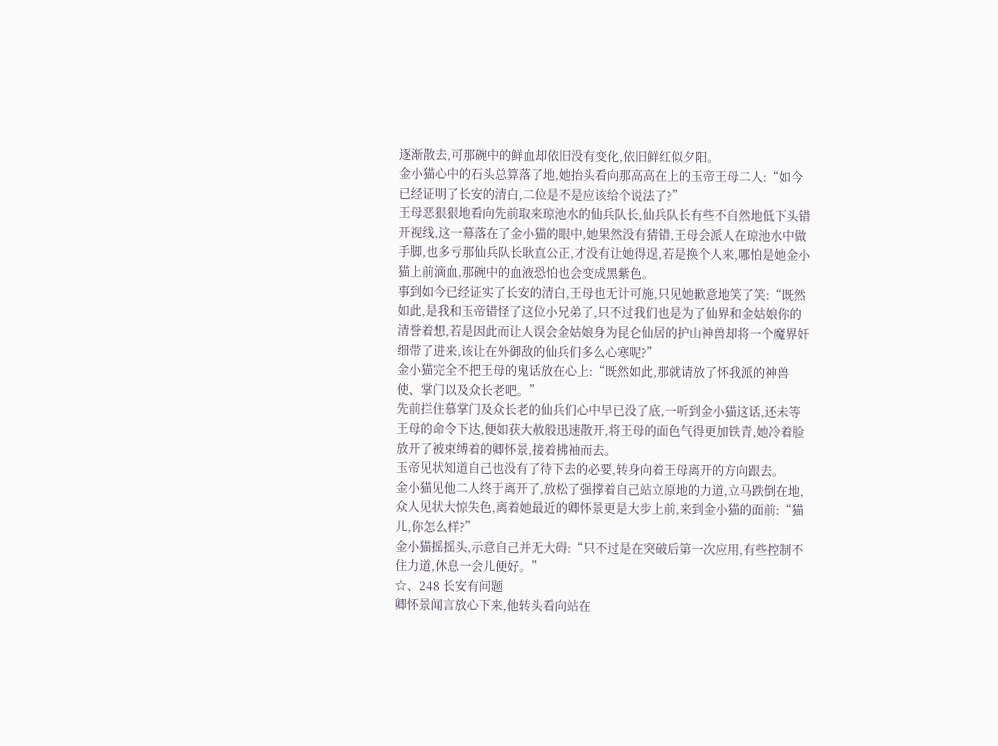逐渐散去,可那碗中的鲜血却依旧没有变化,依旧鲜红似夕阳。
金小猫心中的石头总算落了地,她抬头看向那高高在上的玉帝王母二人:“如今已经证明了长安的清白,二位是不是应该给个说法了?”
王母恶狠狠地看向先前取来琼池水的仙兵队长,仙兵队长有些不自然地低下头错开视线,这一幕落在了金小猫的眼中,她果然没有猜错,王母会派人在琼池水中做手脚,也多亏那仙兵队长耿直公正,才没有让她得逞,若是换个人来,哪怕是她金小猫上前滴血,那碗中的血液恐怕也会变成黑紫色。
事到如今已经证实了长安的清白,王母也无计可施,只见她歉意地笑了笑:“既然如此,是我和玉帝错怪了这位小兄弟了,只不过我们也是为了仙界和金姑娘你的清誉着想,若是因此而让人误会金姑娘身为昆仑仙居的护山神兽却将一个魔界奸细带了进来,该让在外御敌的仙兵们多么心寒呢?”
金小猫完全不把王母的鬼话放在心上:“既然如此,那就请放了怀我派的神兽使、掌门以及众长老吧。”
先前拦住慕掌门及众长老的仙兵们心中早已没了底,一听到金小猫这话,还未等王母的命令下达,便如获大赦般迅速散开,将王母的面色气得更加铁青,她冷着脸放开了被束缚着的卿怀景,接着拂袖而去。
玉帝见状知道自己也没有了待下去的必要,转身向着王母离开的方向跟去。
金小猫见他二人终于离开了,放松了强撑着自己站立原地的力道,立马跌倒在地,众人见状大惊失色,离着她最近的卿怀景更是大步上前,来到金小猫的面前:“猫儿,你怎么样?”
金小猫摇摇头,示意自己并无大碍:“只不过是在突破后第一次应用,有些控制不住力道,休息一会儿便好。”
☆、248 长安有问题
卿怀景闻言放心下来,他转头看向站在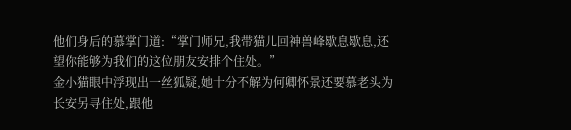他们身后的慕掌门道:“掌门师兄,我带猫儿回神兽峰歇息歇息,还望你能够为我们的这位朋友安排个住处。”
金小猫眼中浮现出一丝狐疑,她十分不解为何卿怀景还要慕老头为长安另寻住处,跟他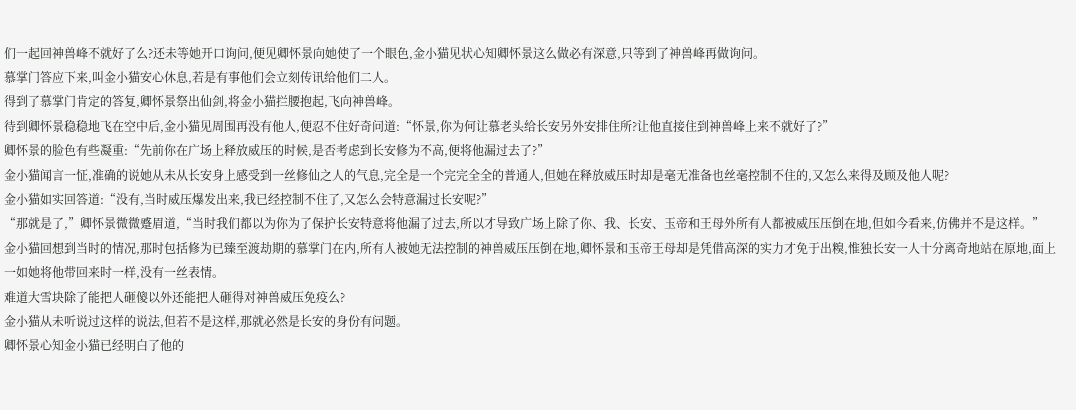们一起回神兽峰不就好了么?还未等她开口询问,便见卿怀景向她使了一个眼色,金小猫见状心知卿怀景这么做必有深意,只等到了神兽峰再做询问。
慕掌门答应下来,叫金小猫安心休息,若是有事他们会立刻传讯给他们二人。
得到了慕掌门肯定的答复,卿怀景祭出仙剑,将金小猫拦腰抱起,飞向神兽峰。
待到卿怀景稳稳地飞在空中后,金小猫见周围再没有他人,便忍不住好奇问道:“怀景,你为何让慕老头给长安另外安排住所?让他直接住到神兽峰上来不就好了?”
卿怀景的脸色有些凝重:“先前你在广场上释放威压的时候,是否考虑到长安修为不高,便将他漏过去了?”
金小猫闻言一怔,准确的说她从未从长安身上感受到一丝修仙之人的气息,完全是一个完完全全的普通人,但她在释放威压时却是毫无准备也丝毫控制不住的,又怎么来得及顾及他人呢?
金小猫如实回答道:“没有,当时威压爆发出来,我已经控制不住了,又怎么会特意漏过长安呢?”
“那就是了,”卿怀景微微蹙眉道,“当时我们都以为你为了保护长安特意将他漏了过去,所以才导致广场上除了你、我、长安、玉帝和王母外所有人都被威压压倒在地,但如今看来,仿佛并不是这样。”
金小猫回想到当时的情况,那时包括修为已臻至渡劫期的慕掌门在内,所有人被她无法控制的神兽威压压倒在地,卿怀景和玉帝王母却是凭借高深的实力才免于出糗,惟独长安一人十分离奇地站在原地,面上一如她将他带回来时一样,没有一丝表情。
难道大雪块除了能把人砸傻以外还能把人砸得对神兽威压免疫么?
金小猫从未听说过这样的说法,但若不是这样,那就必然是长安的身份有问题。
卿怀景心知金小猫已经明白了他的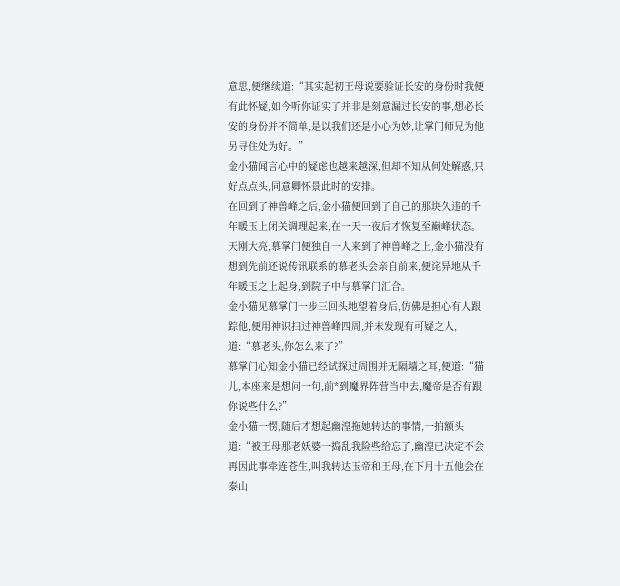意思,便继续道:“其实起初王母说要验证长安的身份时我便有此怀疑,如今听你证实了并非是刻意漏过长安的事,想必长安的身份并不简单,是以我们还是小心为妙,让掌门师兄为他另寻住处为好。”
金小猫闻言心中的疑虑也越来越深,但却不知从何处解惑,只好点点头,同意卿怀景此时的安排。
在回到了神兽峰之后,金小猫便回到了自己的那块久违的千年暖玉上闭关调理起来,在一天一夜后才恢复至巅峰状态。
天刚大亮,慕掌门便独自一人来到了神兽峰之上,金小猫没有想到先前还说传讯联系的慕老头会亲自前来,便诧异地从千年暖玉之上起身,到院子中与慕掌门汇合。
金小猫见慕掌门一步三回头地望着身后,仿佛是担心有人跟踪他,便用神识扫过神兽峰四周,并未发现有可疑之人,道:“慕老头,你怎么来了?”
慕掌门心知金小猫已经试探过周围并无隔墙之耳,便道:“猫儿,本座来是想问一句,前*到魔界阵营当中去,魔帝是否有跟你说些什么?”
金小猫一愣,随后才想起幽湟拖她转达的事情,一拍额头道:“被王母那老妖婆一捣乱我险些给忘了,幽湟已决定不会再因此事牵连苍生,叫我转达玉帝和王母,在下月十五他会在泰山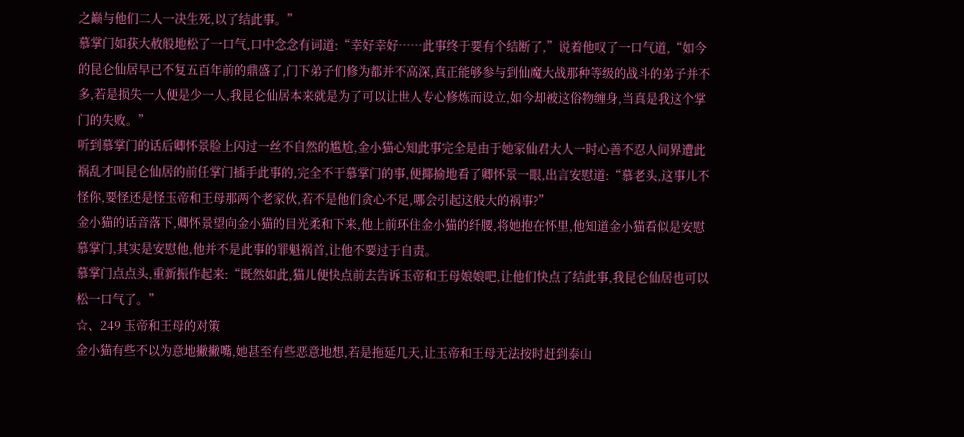之巅与他们二人一决生死,以了结此事。”
慕掌门如获大赦般地松了一口气,口中念念有词道:“幸好幸好……此事终于要有个结断了,”说着他叹了一口气道,“如今的昆仑仙居早已不复五百年前的鼎盛了,门下弟子们修为都并不高深,真正能够参与到仙魔大战那种等级的战斗的弟子并不多,若是损失一人便是少一人,我昆仑仙居本来就是为了可以让世人专心修炼而设立,如今却被这俗物缠身,当真是我这个掌门的失败。”
听到慕掌门的话后卿怀景脸上闪过一丝不自然的尴尬,金小猫心知此事完全是由于她家仙君大人一时心善不忍人间界遭此祸乱才叫昆仑仙居的前任掌门插手此事的,完全不干慕掌门的事,便揶揄地看了卿怀景一眼,出言安慰道:“慕老头,这事儿不怪你,要怪还是怪玉帝和王母那两个老家伙,若不是他们贪心不足,哪会引起这般大的祸事?”
金小猫的话音落下,卿怀景望向金小猫的目光柔和下来,他上前环住金小猫的纤腰,将她抱在怀里,他知道金小猫看似是安慰慕掌门,其实是安慰他,他并不是此事的罪魁祸首,让他不要过于自责。
慕掌门点点头,重新振作起来:“既然如此,猫儿便快点前去告诉玉帝和王母娘娘吧,让他们快点了结此事,我昆仑仙居也可以松一口气了。”
☆、249 玉帝和王母的对策
金小猫有些不以为意地撇撇嘴,她甚至有些恶意地想,若是拖延几天,让玉帝和王母无法按时赶到泰山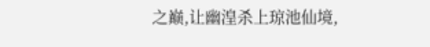之巅,让幽湟杀上琼池仙境,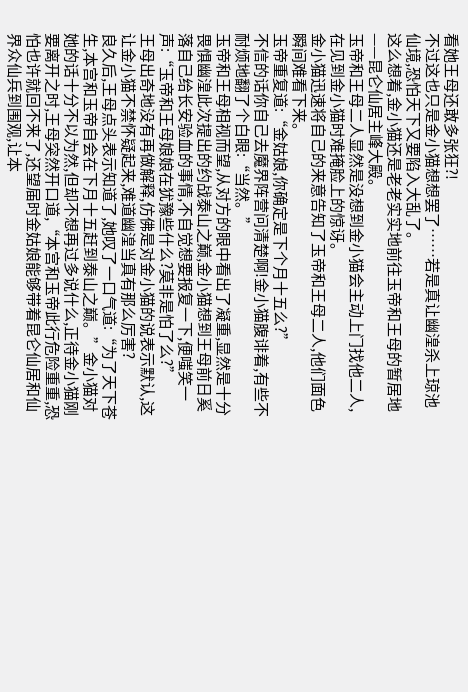看她王母还敢多张狂?!
不过这也只是金小猫想想罢了……若是真让幽湟杀上琼池仙境,恐怕天下又要陷入大乱了。
这么想着,金小猫还是老老实实地前往玉帝和王母的暂居地——昆仑仙居主峰大殿。
玉帝和王母二人显然是没想到金小猫会主动上门找他二人,在见到金小猫时难掩脸上的惊讶。
金小猫迅速将自己的来意告知了玉帝和王母二人,他们面色瞬间难看下来。
玉帝重复道:“金姑娘,你确定是下个月十五么?”
不信的话你自己去魔界阵营问清楚啊!金小猫腹诽着,有些不耐烦地翻了个白眼:“当然。”
玉帝和王母相视而望,从对方的眼中看出了凝重,显然是十分畏惧幽湟此次提出的约战泰山之巅,金小猫想到王母前日奚落自己给长安验血的事情,不自觉想要报复一下,便嗤笑一声:“玉帝和王母娘娘在犹豫些什么?莫非是怕了么?”
王母出奇地没有再做解释,仿佛是对金小猫的说表示默认,这让金小猫不禁怀疑起来,难道幽湟当真有那么厉害?
良久后,王母点头表示知道了,她叹了一口气道:“为了天下苍生,本宫和玉帝自会在下月十五赶到泰山之巅。”金小猫对她的话十分不以为然,但却不想再过多说什么,正待金小猫刚要离开之时,王母突然开口道,“本宫和玉帝此行危险重重,恐怕也许就回不来了,还望届时金姑娘能够带着昆仑仙居和仙界众仙兵到围观,让本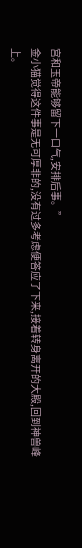宫和玉帝能够留下一口气,安排后事。”
金小猫觉得这件事是无可厚非的,没有过多考虑便答应了下来,接着转身离开的大殿,回到神兽峰上。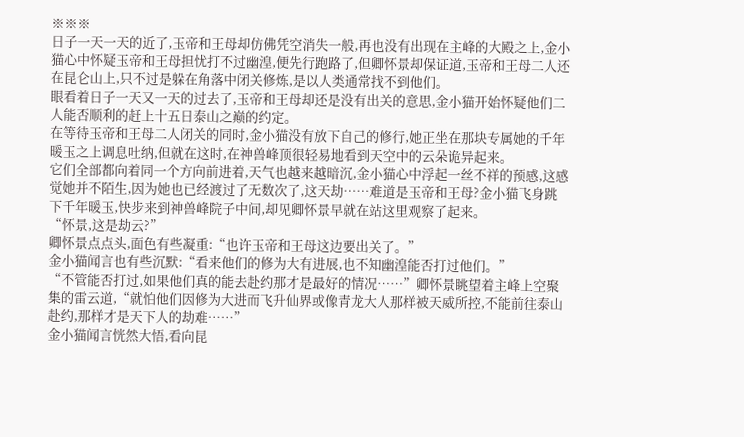※※※
日子一天一天的近了,玉帝和王母却仿佛凭空消失一般,再也没有出现在主峰的大殿之上,金小猫心中怀疑玉帝和王母担忧打不过幽湟,便先行跑路了,但卿怀景却保证道,玉帝和王母二人还在昆仑山上,只不过是躲在角落中闭关修炼,是以人类通常找不到他们。
眼看着日子一天又一天的过去了,玉帝和王母却还是没有出关的意思,金小猫开始怀疑他们二人能否顺利的赶上十五日泰山之巅的约定。
在等待玉帝和王母二人闭关的同时,金小猫没有放下自己的修行,她正坐在那块专属她的千年暖玉之上调息吐纳,但就在这时,在神兽峰顶很轻易地看到天空中的云朵诡异起来。
它们全部都向着同一个方向前进着,天气也越来越暗沉,金小猫心中浮起一丝不祥的预感,这感觉她并不陌生,因为她也已经渡过了无数次了,这天劫……难道是玉帝和王母?金小猫飞身跳下千年暖玉,快步来到神兽峰院子中间,却见卿怀景早就在站这里观察了起来。
“怀景,这是劫云?”
卿怀景点点头,面色有些凝重:“也许玉帝和王母这边要出关了。”
金小猫闻言也有些沉默:“看来他们的修为大有进展,也不知幽湟能否打过他们。”
“不管能否打过,如果他们真的能去赴约那才是最好的情况……”卿怀景眺望着主峰上空聚集的雷云道,“就怕他们因修为大进而飞升仙界或像青龙大人那样被天威所控,不能前往泰山赴约,那样才是天下人的劫难……”
金小猫闻言恍然大悟,看向昆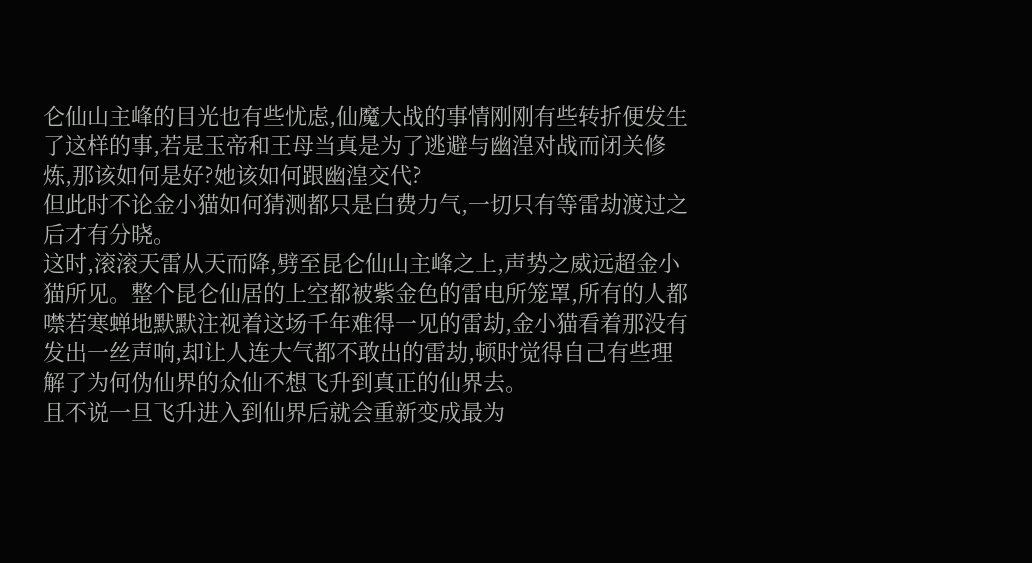仑仙山主峰的目光也有些忧虑,仙魔大战的事情刚刚有些转折便发生了这样的事,若是玉帝和王母当真是为了逃避与幽湟对战而闭关修炼,那该如何是好?她该如何跟幽湟交代?
但此时不论金小猫如何猜测都只是白费力气,一切只有等雷劫渡过之后才有分晓。
这时,滚滚天雷从天而降,劈至昆仑仙山主峰之上,声势之威远超金小猫所见。整个昆仑仙居的上空都被紫金色的雷电所笼罩,所有的人都噤若寒蝉地默默注视着这场千年难得一见的雷劫,金小猫看着那没有发出一丝声响,却让人连大气都不敢出的雷劫,顿时觉得自己有些理解了为何伪仙界的众仙不想飞升到真正的仙界去。
且不说一旦飞升进入到仙界后就会重新变成最为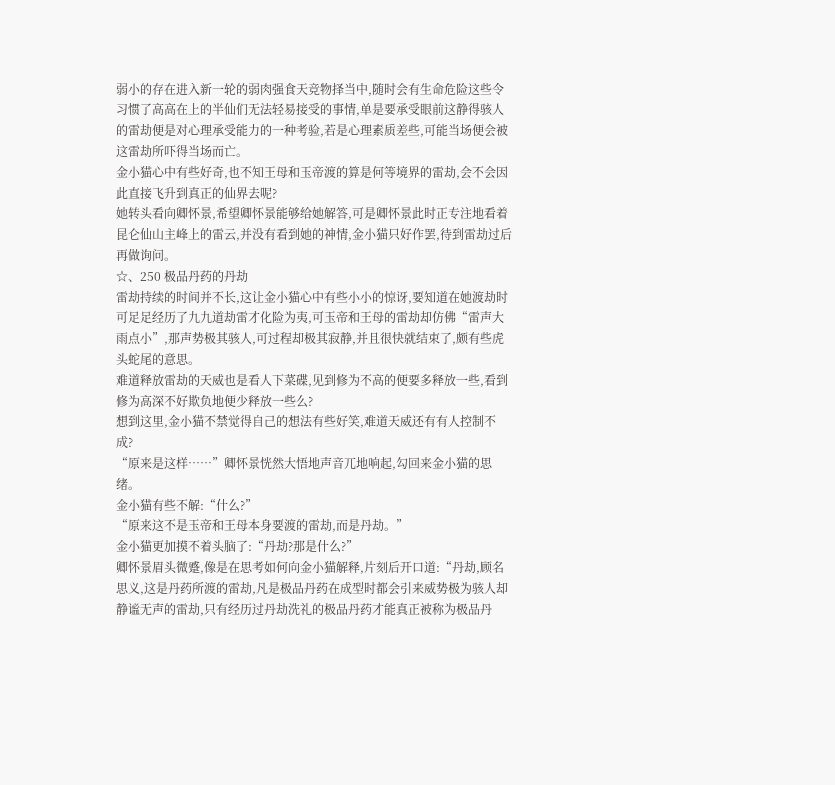弱小的存在进入新一轮的弱肉强食天竞物择当中,随时会有生命危险这些令习惯了高高在上的半仙们无法轻易接受的事情,单是要承受眼前这静得骇人的雷劫便是对心理承受能力的一种考验,若是心理素质差些,可能当场便会被这雷劫所吓得当场而亡。
金小猫心中有些好奇,也不知王母和玉帝渡的算是何等境界的雷劫,会不会因此直接飞升到真正的仙界去呢?
她转头看向卿怀景,希望卿怀景能够给她解答,可是卿怀景此时正专注地看着昆仑仙山主峰上的雷云,并没有看到她的神情,金小猫只好作罢,待到雷劫过后再做询问。
☆、250 极品丹药的丹劫
雷劫持续的时间并不长,这让金小猫心中有些小小的惊讶,要知道在她渡劫时可足足经历了九九道劫雷才化险为夷,可玉帝和王母的雷劫却仿佛“雷声大雨点小”,那声势极其骇人,可过程却极其寂静,并且很快就结束了,颇有些虎头蛇尾的意思。
难道释放雷劫的天威也是看人下菜碟,见到修为不高的便要多释放一些,看到修为高深不好欺负地便少释放一些么?
想到这里,金小猫不禁觉得自己的想法有些好笑,难道天威还有有人控制不成?
“原来是这样……”卿怀景恍然大悟地声音兀地响起,勾回来金小猫的思绪。
金小猫有些不解:“什么?”
“原来这不是玉帝和王母本身要渡的雷劫,而是丹劫。”
金小猫更加摸不着头脑了:“丹劫?那是什么?”
卿怀景眉头微蹙,像是在思考如何向金小猫解释,片刻后开口道:“丹劫,顾名思义,这是丹药所渡的雷劫,凡是极品丹药在成型时都会引来威势极为骇人却静谧无声的雷劫,只有经历过丹劫洗礼的极品丹药才能真正被称为极品丹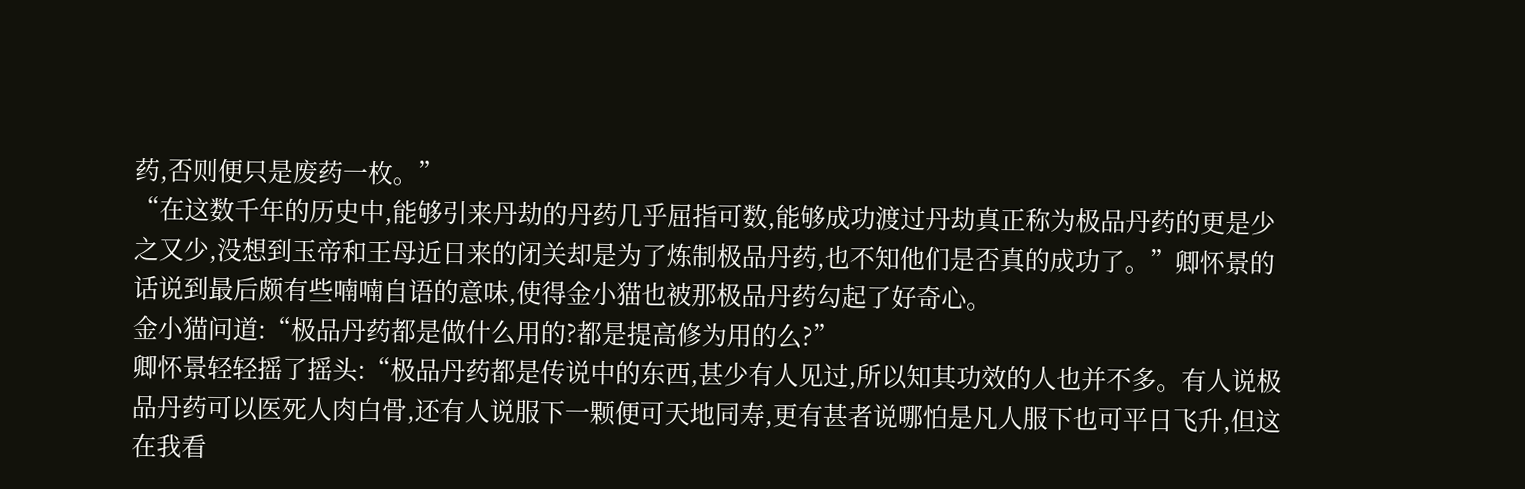药,否则便只是废药一枚。”
“在这数千年的历史中,能够引来丹劫的丹药几乎屈指可数,能够成功渡过丹劫真正称为极品丹药的更是少之又少,没想到玉帝和王母近日来的闭关却是为了炼制极品丹药,也不知他们是否真的成功了。”卿怀景的话说到最后颇有些喃喃自语的意味,使得金小猫也被那极品丹药勾起了好奇心。
金小猫问道:“极品丹药都是做什么用的?都是提高修为用的么?”
卿怀景轻轻摇了摇头:“极品丹药都是传说中的东西,甚少有人见过,所以知其功效的人也并不多。有人说极品丹药可以医死人肉白骨,还有人说服下一颗便可天地同寿,更有甚者说哪怕是凡人服下也可平日飞升,但这在我看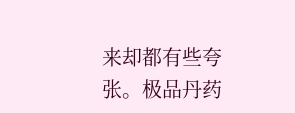来却都有些夸张。极品丹药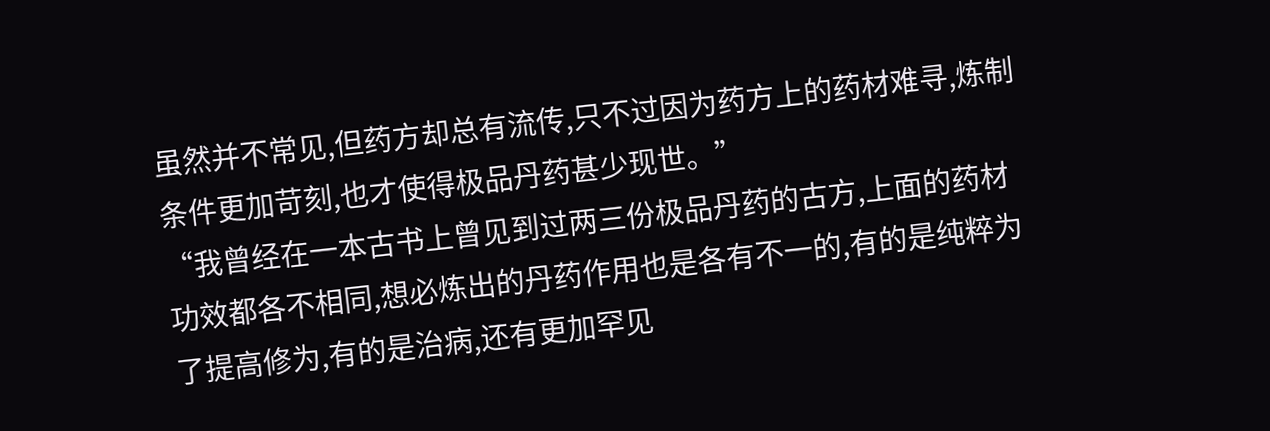虽然并不常见,但药方却总有流传,只不过因为药方上的药材难寻,炼制条件更加苛刻,也才使得极品丹药甚少现世。”
“我曾经在一本古书上曾见到过两三份极品丹药的古方,上面的药材功效都各不相同,想必炼出的丹药作用也是各有不一的,有的是纯粹为了提高修为,有的是治病,还有更加罕见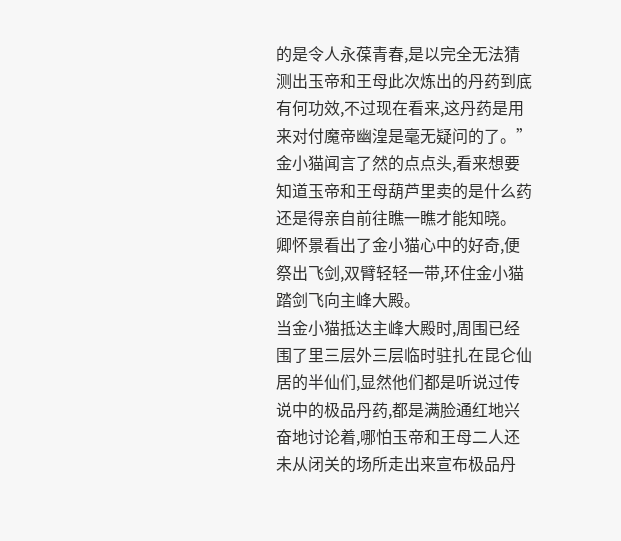的是令人永葆青春,是以完全无法猜测出玉帝和王母此次炼出的丹药到底有何功效,不过现在看来,这丹药是用来对付魔帝幽湟是毫无疑问的了。”
金小猫闻言了然的点点头,看来想要知道玉帝和王母葫芦里卖的是什么药还是得亲自前往瞧一瞧才能知晓。
卿怀景看出了金小猫心中的好奇,便祭出飞剑,双臂轻轻一带,环住金小猫踏剑飞向主峰大殿。
当金小猫抵达主峰大殿时,周围已经围了里三层外三层临时驻扎在昆仑仙居的半仙们,显然他们都是听说过传说中的极品丹药,都是满脸通红地兴奋地讨论着,哪怕玉帝和王母二人还未从闭关的场所走出来宣布极品丹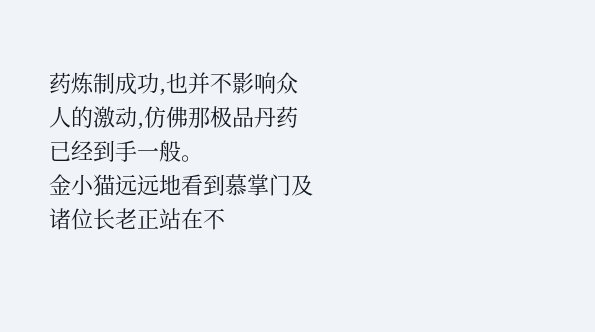药炼制成功,也并不影响众人的激动,仿佛那极品丹药已经到手一般。
金小猫远远地看到慕掌门及诸位长老正站在不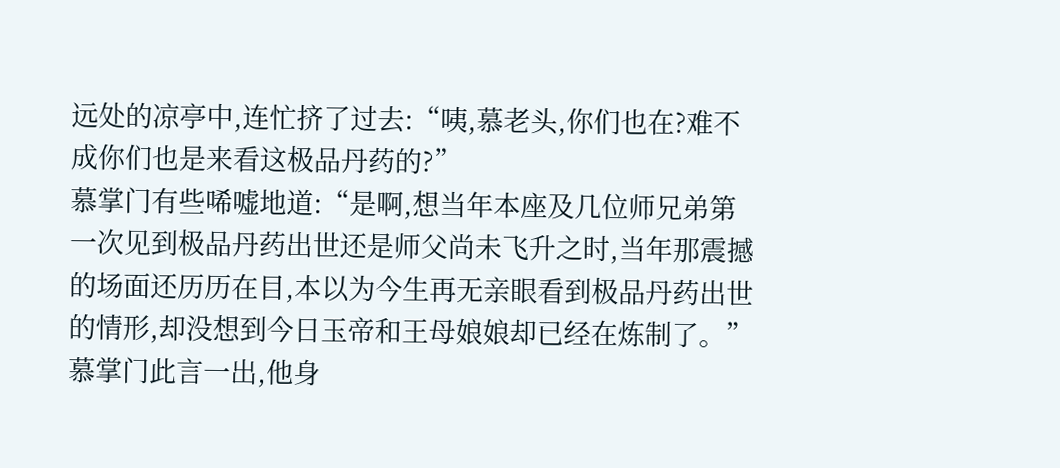远处的凉亭中,连忙挤了过去:“咦,慕老头,你们也在?难不成你们也是来看这极品丹药的?”
慕掌门有些唏嘘地道:“是啊,想当年本座及几位师兄弟第一次见到极品丹药出世还是师父尚未飞升之时,当年那震撼的场面还历历在目,本以为今生再无亲眼看到极品丹药出世的情形,却没想到今日玉帝和王母娘娘却已经在炼制了。”
慕掌门此言一出,他身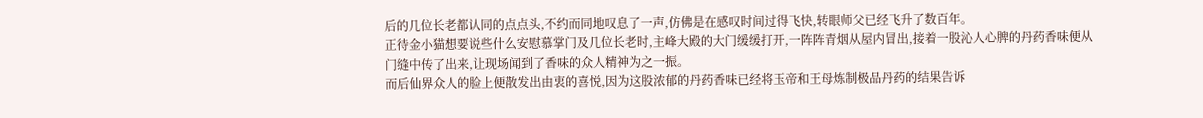后的几位长老都认同的点点头,不约而同地叹息了一声,仿佛是在感叹时间过得飞快,转眼师父已经飞升了数百年。
正待金小猫想要说些什么安慰慕掌门及几位长老时,主峰大殿的大门缓缓打开,一阵阵青烟从屋内冒出,接着一股沁人心脾的丹药香味便从门缝中传了出来,让现场闻到了香味的众人精神为之一振。
而后仙界众人的脸上便散发出由衷的喜悦,因为这股浓郁的丹药香味已经将玉帝和王母炼制极品丹药的结果告诉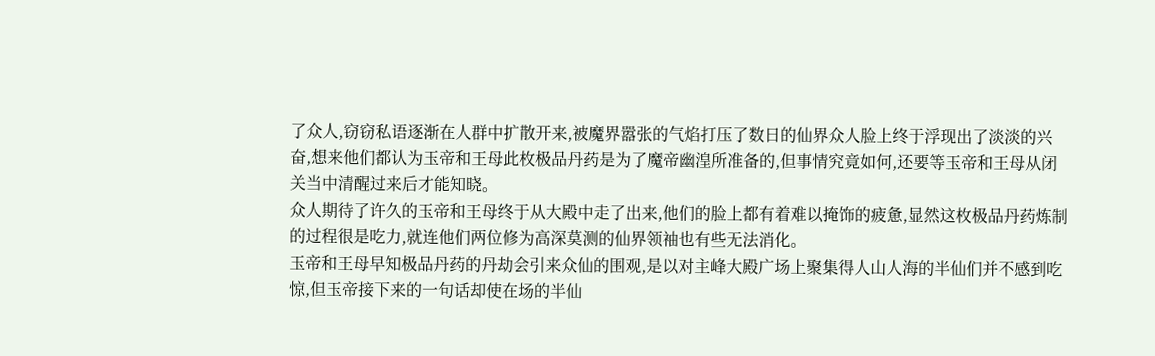了众人,窃窃私语逐渐在人群中扩散开来,被魔界嚣张的气焰打压了数日的仙界众人脸上终于浮现出了淡淡的兴奋,想来他们都认为玉帝和王母此枚极品丹药是为了魔帝幽湟所准备的,但事情究竟如何,还要等玉帝和王母从闭关当中清醒过来后才能知晓。
众人期待了许久的玉帝和王母终于从大殿中走了出来,他们的脸上都有着难以掩饰的疲惫,显然这枚极品丹药炼制的过程很是吃力,就连他们两位修为高深莫测的仙界领袖也有些无法消化。
玉帝和王母早知极品丹药的丹劫会引来众仙的围观,是以对主峰大殿广场上聚集得人山人海的半仙们并不感到吃惊,但玉帝接下来的一句话却使在场的半仙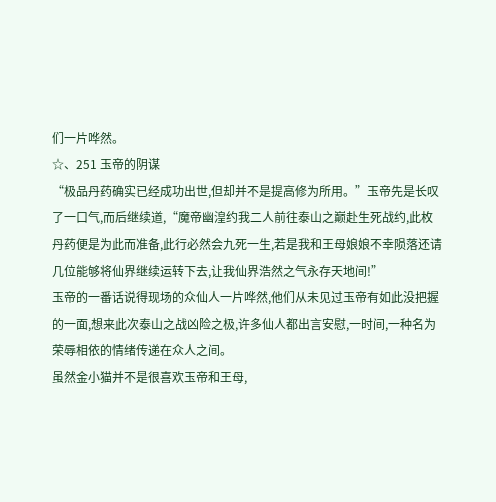们一片哗然。
☆、251 玉帝的阴谋
“极品丹药确实已经成功出世,但却并不是提高修为所用。”玉帝先是长叹了一口气,而后继续道,“魔帝幽湟约我二人前往泰山之巅赴生死战约,此枚丹药便是为此而准备,此行必然会九死一生,若是我和王母娘娘不幸陨落还请几位能够将仙界继续运转下去,让我仙界浩然之气永存天地间!”
玉帝的一番话说得现场的众仙人一片哗然,他们从未见过玉帝有如此没把握的一面,想来此次泰山之战凶险之极,许多仙人都出言安慰,一时间,一种名为荣辱相依的情绪传递在众人之间。
虽然金小猫并不是很喜欢玉帝和王母,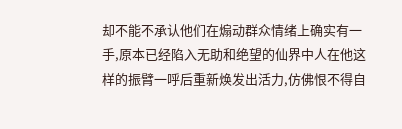却不能不承认他们在煽动群众情绪上确实有一手,原本已经陷入无助和绝望的仙界中人在他这样的振臂一呼后重新焕发出活力,仿佛恨不得自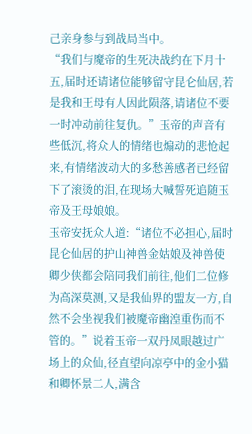己亲身参与到战局当中。
“我们与魔帝的生死决战约在下月十五,届时还请诸位能够留守昆仑仙居,若是我和王母有人因此陨落,请诸位不要一时冲动前往复仇。”玉帝的声音有些低沉,将众人的情绪也煽动的悲怆起来,有情绪波动大的多愁善感者已经留下了滚烫的泪,在现场大喊誓死追随玉帝及王母娘娘。
玉帝安抚众人道:“诸位不必担心,届时昆仑仙居的护山神兽金姑娘及神兽使卿少侠都会陪同我们前往,他们二位修为高深莫测,又是我仙界的盟友一方,自然不会坐视我们被魔帝幽湟重伤而不管的。”说着玉帝一双丹凤眼越过广场上的众仙,径直望向凉亭中的金小猫和卿怀景二人,满含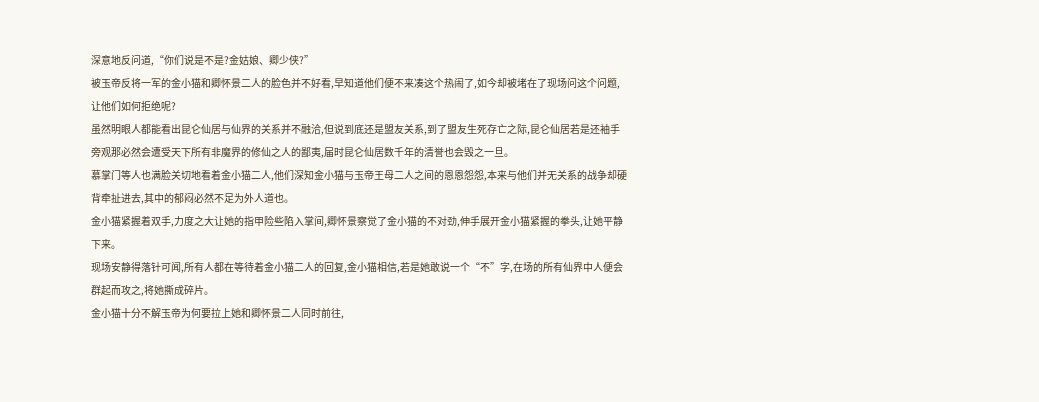深意地反问道,“你们说是不是?金姑娘、卿少侠?”
被玉帝反将一军的金小猫和卿怀景二人的脸色并不好看,早知道他们便不来凑这个热闹了,如今却被堵在了现场问这个问题,让他们如何拒绝呢?
虽然明眼人都能看出昆仑仙居与仙界的关系并不融洽,但说到底还是盟友关系,到了盟友生死存亡之际,昆仑仙居若是还袖手旁观那必然会遭受天下所有非魔界的修仙之人的鄙夷,届时昆仑仙居数千年的清誉也会毁之一旦。
慕掌门等人也满脸关切地看着金小猫二人,他们深知金小猫与玉帝王母二人之间的恩恩怨怨,本来与他们并无关系的战争却硬背牵扯进去,其中的郁闷必然不足为外人道也。
金小猫紧握着双手,力度之大让她的指甲险些陷入掌间,卿怀景察觉了金小猫的不对劲,伸手展开金小猫紧握的拳头,让她平静下来。
现场安静得落针可闻,所有人都在等待着金小猫二人的回复,金小猫相信,若是她敢说一个“不”字,在场的所有仙界中人便会群起而攻之,将她撕成碎片。
金小猫十分不解玉帝为何要拉上她和卿怀景二人同时前往,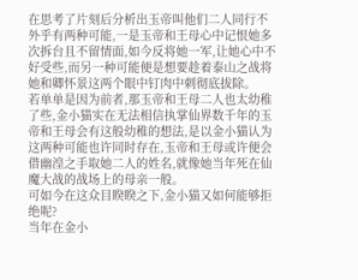在思考了片刻后分析出玉帝叫他们二人同行不外乎有两种可能,一是玉帝和王母心中记恨她多次拆台且不留情面,如今反将她一军,让她心中不好受些,而另一种可能便是想要趁着泰山之战将她和卿怀景这两个眼中钉肉中刺彻底拔除。
若单单是因为前者,那玉帝和王母二人也太幼稚了些,金小猫实在无法相信执掌仙界数千年的玉帝和王母会有这般幼稚的想法,是以金小猫认为这两种可能也许同时存在,玉帝和王母或许便会借幽湟之手取她二人的姓名,就像她当年死在仙魔大战的战场上的母亲一般。
可如今在这众目睽睽之下,金小猫又如何能够拒绝呢?
当年在金小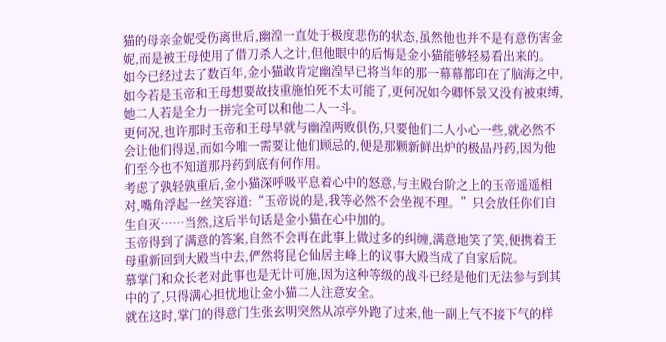猫的母亲金妮受伤离世后,幽湟一直处于极度悲伤的状态,虽然他也并不是有意伤害金妮,而是被王母使用了借刀杀人之计,但他眼中的后悔是金小猫能够轻易看出来的。
如今已经过去了数百年,金小猫敢肯定幽湟早已将当年的那一幕幕都印在了脑海之中,如今若是玉帝和王母想要故技重施怕死不太可能了,更何况如今卿怀景又没有被束缚,她二人若是全力一拼完全可以和他二人一斗。
更何况,也许那时玉帝和王母早就与幽湟两败俱伤,只要他们二人小心一些,就必然不会让他们得逞,而如今唯一需要让他们顾忌的,便是那颗新鲜出炉的极品丹药,因为他们至今也不知道那丹药到底有何作用。
考虑了孰轻孰重后,金小猫深呼吸平息着心中的怒意,与主殿台阶之上的玉帝遥遥相对,嘴角浮起一丝笑容道:“玉帝说的是,我等必然不会坐视不理。”只会放任你们自生自灭……当然,这后半句话是金小猫在心中加的。
玉帝得到了满意的答案,自然不会再在此事上做过多的纠缠,满意地笑了笑,便携着王母重新回到大殿当中去,俨然将昆仑仙居主峰上的议事大殿当成了自家后院。
慕掌门和众长老对此事也是无计可施,因为这种等级的战斗已经是他们无法参与到其中的了,只得满心担忧地让金小猫二人注意安全。
就在这时,掌门的得意门生张玄明突然从凉亭外跑了过来,他一副上气不接下气的样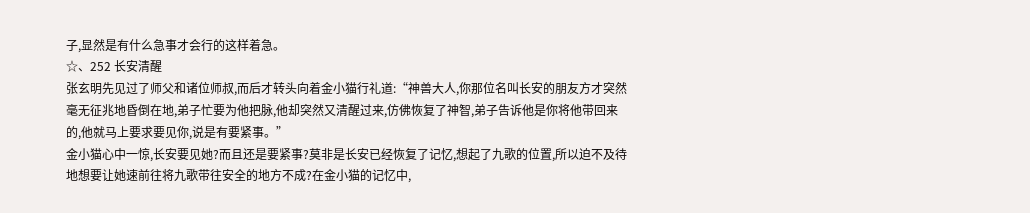子,显然是有什么急事才会行的这样着急。
☆、252 长安清醒
张玄明先见过了师父和诸位师叔,而后才转头向着金小猫行礼道:“神兽大人,你那位名叫长安的朋友方才突然毫无征兆地昏倒在地,弟子忙要为他把脉,他却突然又清醒过来,仿佛恢复了神智,弟子告诉他是你将他带回来的,他就马上要求要见你,说是有要紧事。”
金小猫心中一惊,长安要见她?而且还是要紧事?莫非是长安已经恢复了记忆,想起了九歌的位置,所以迫不及待地想要让她速前往将九歌带往安全的地方不成?在金小猫的记忆中,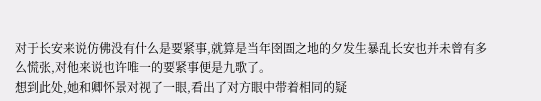对于长安来说仿佛没有什么是要紧事,就算是当年囹圄之地的夕发生暴乱长安也并未曾有多么慌张,对他来说也许唯一的要紧事便是九歌了。
想到此处,她和卿怀景对视了一眼,看出了对方眼中带着相同的疑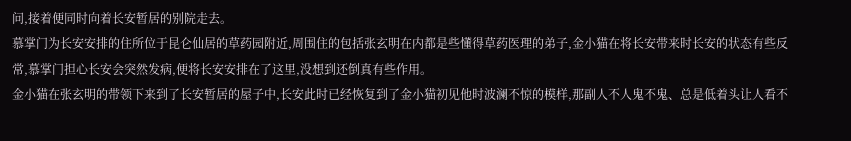问,接着便同时向着长安暂居的别院走去。
慕掌门为长安安排的住所位于昆仑仙居的草药园附近,周围住的包括张玄明在内都是些懂得草药医理的弟子,金小猫在将长安带来时长安的状态有些反常,慕掌门担心长安会突然发病,便将长安安排在了这里,没想到还倒真有些作用。
金小猫在张玄明的带领下来到了长安暂居的屋子中,长安此时已经恢复到了金小猫初见他时波澜不惊的模样,那副人不人鬼不鬼、总是低着头让人看不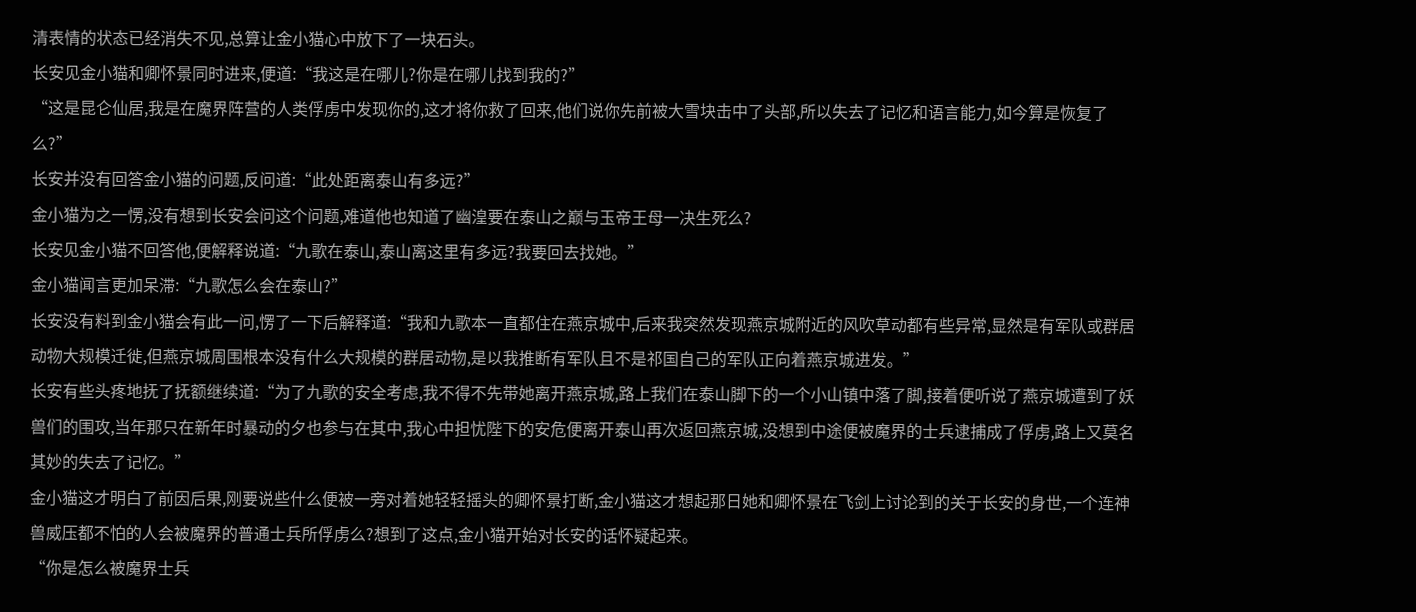清表情的状态已经消失不见,总算让金小猫心中放下了一块石头。
长安见金小猫和卿怀景同时进来,便道:“我这是在哪儿?你是在哪儿找到我的?”
“这是昆仑仙居,我是在魔界阵营的人类俘虏中发现你的,这才将你救了回来,他们说你先前被大雪块击中了头部,所以失去了记忆和语言能力,如今算是恢复了么?”
长安并没有回答金小猫的问题,反问道:“此处距离泰山有多远?”
金小猫为之一愣,没有想到长安会问这个问题,难道他也知道了幽湟要在泰山之巅与玉帝王母一决生死么?
长安见金小猫不回答他,便解释说道:“九歌在泰山,泰山离这里有多远?我要回去找她。”
金小猫闻言更加呆滞:“九歌怎么会在泰山?”
长安没有料到金小猫会有此一问,愣了一下后解释道:“我和九歌本一直都住在燕京城中,后来我突然发现燕京城附近的风吹草动都有些异常,显然是有军队或群居动物大规模迁徙,但燕京城周围根本没有什么大规模的群居动物,是以我推断有军队且不是祁国自己的军队正向着燕京城进发。”
长安有些头疼地抚了抚额继续道:“为了九歌的安全考虑,我不得不先带她离开燕京城,路上我们在泰山脚下的一个小山镇中落了脚,接着便听说了燕京城遭到了妖兽们的围攻,当年那只在新年时暴动的夕也参与在其中,我心中担忧陛下的安危便离开泰山再次返回燕京城,没想到中途便被魔界的士兵逮捕成了俘虏,路上又莫名其妙的失去了记忆。”
金小猫这才明白了前因后果,刚要说些什么便被一旁对着她轻轻摇头的卿怀景打断,金小猫这才想起那日她和卿怀景在飞剑上讨论到的关于长安的身世,一个连神兽威压都不怕的人会被魔界的普通士兵所俘虏么?想到了这点,金小猫开始对长安的话怀疑起来。
“你是怎么被魔界士兵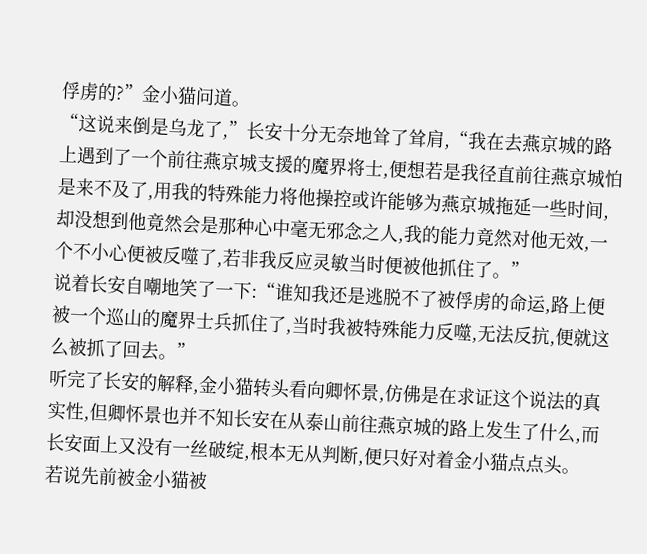俘虏的?”金小猫问道。
“这说来倒是乌龙了,”长安十分无奈地耸了耸肩,“我在去燕京城的路上遇到了一个前往燕京城支援的魔界将士,便想若是我径直前往燕京城怕是来不及了,用我的特殊能力将他操控或许能够为燕京城拖延一些时间,却没想到他竟然会是那种心中毫无邪念之人,我的能力竟然对他无效,一个不小心便被反噬了,若非我反应灵敏当时便被他抓住了。”
说着长安自嘲地笑了一下:“谁知我还是逃脱不了被俘虏的命运,路上便被一个巡山的魔界士兵抓住了,当时我被特殊能力反噬,无法反抗,便就这么被抓了回去。”
听完了长安的解释,金小猫转头看向卿怀景,仿佛是在求证这个说法的真实性,但卿怀景也并不知长安在从泰山前往燕京城的路上发生了什么,而长安面上又没有一丝破绽,根本无从判断,便只好对着金小猫点点头。
若说先前被金小猫被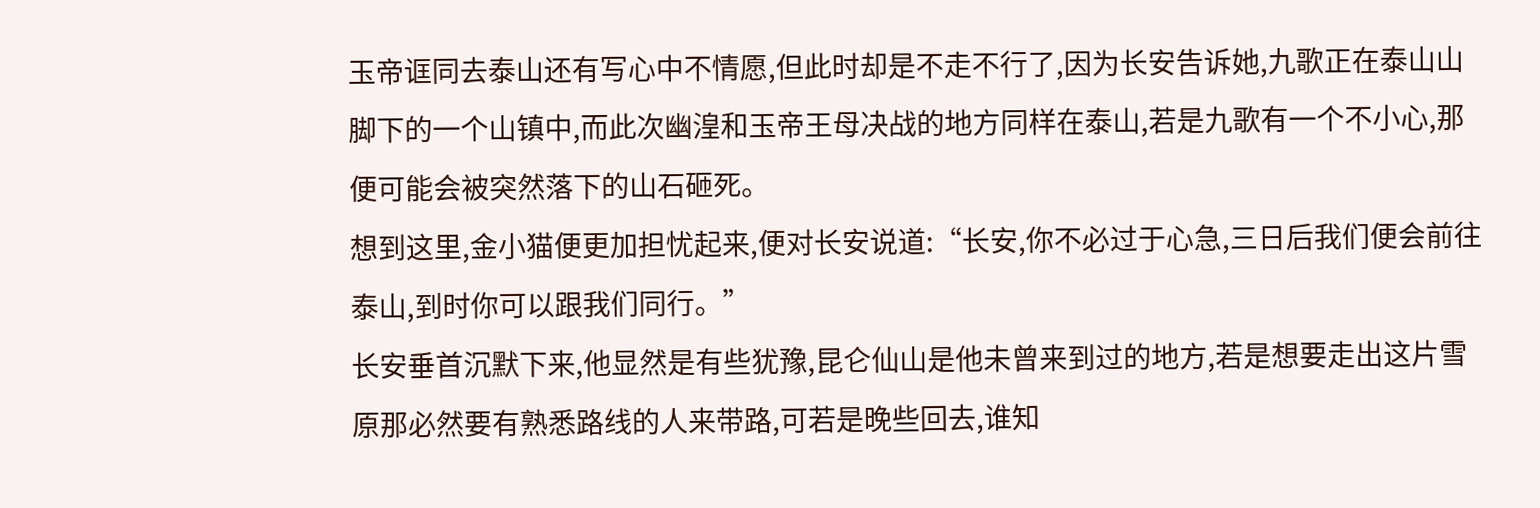玉帝诓同去泰山还有写心中不情愿,但此时却是不走不行了,因为长安告诉她,九歌正在泰山山脚下的一个山镇中,而此次幽湟和玉帝王母决战的地方同样在泰山,若是九歌有一个不小心,那便可能会被突然落下的山石砸死。
想到这里,金小猫便更加担忧起来,便对长安说道:“长安,你不必过于心急,三日后我们便会前往泰山,到时你可以跟我们同行。”
长安垂首沉默下来,他显然是有些犹豫,昆仑仙山是他未曾来到过的地方,若是想要走出这片雪原那必然要有熟悉路线的人来带路,可若是晚些回去,谁知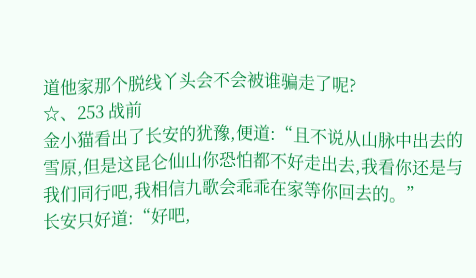道他家那个脱线丫头会不会被谁骗走了呢?
☆、253 战前
金小猫看出了长安的犹豫,便道:“且不说从山脉中出去的雪原,但是这昆仑仙山你恐怕都不好走出去,我看你还是与我们同行吧,我相信九歌会乖乖在家等你回去的。”
长安只好道:“好吧,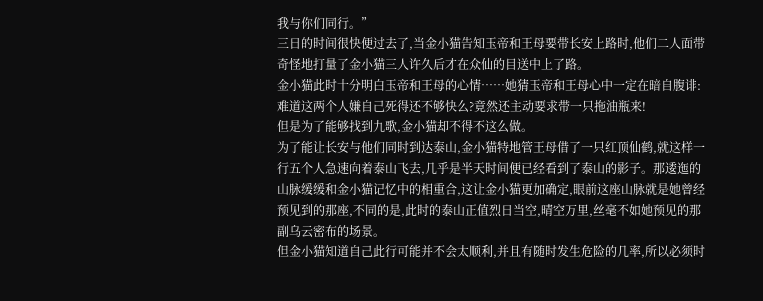我与你们同行。”
三日的时间很快便过去了,当金小猫告知玉帝和王母要带长安上路时,他们二人面带奇怪地打量了金小猫三人许久后才在众仙的目送中上了路。
金小猫此时十分明白玉帝和王母的心情……她猜玉帝和王母心中一定在暗自腹诽:难道这两个人嫌自己死得还不够快么?竟然还主动要求带一只拖油瓶来!
但是为了能够找到九歌,金小猫却不得不这么做。
为了能让长安与他们同时到达泰山,金小猫特地管王母借了一只红顶仙鹤,就这样一行五个人急速向着泰山飞去,几乎是半天时间便已经看到了泰山的影子。那逶迤的山脉缓缓和金小猫记忆中的相重合,这让金小猫更加确定,眼前这座山脉就是她曾经预见到的那座,不同的是,此时的泰山正值烈日当空,晴空万里,丝毫不如她预见的那副乌云密布的场景。
但金小猫知道自己此行可能并不会太顺利,并且有随时发生危险的几率,所以必须时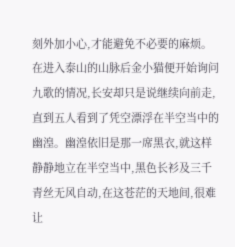刻外加小心,才能避免不必要的麻烦。
在进入泰山的山脉后金小猫便开始询问九歌的情况,长安却只是说继续向前走,直到五人看到了凭空漂浮在半空当中的幽湟。幽湟依旧是那一席黑衣,就这样静静地立在半空当中,黑色长衫及三千青丝无风自动,在这苍茫的天地间,很难让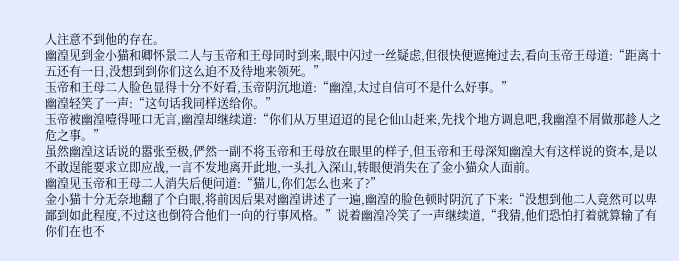人注意不到他的存在。
幽湟见到金小猫和卿怀景二人与玉帝和王母同时到来,眼中闪过一丝疑虑,但很快便遮掩过去,看向玉帝王母道:“距离十五还有一日,没想到到你们这么迫不及待地来领死。”
玉帝和王母二人脸色显得十分不好看,玉帝阴沉地道:“幽湟,太过自信可不是什么好事。”
幽湟轻笑了一声:“这句话我同样送给你。”
玉帝被幽湟噎得哑口无言,幽湟却继续道:“你们从万里迢迢的昆仑仙山赶来,先找个地方调息吧,我幽湟不屑做那趁人之危之事。”
虽然幽湟这话说的嚣张至极,俨然一副不将玉帝和王母放在眼里的样子,但玉帝和王母深知幽湟大有这样说的资本,是以不敢逞能要求立即应战,一言不发地离开此地,一头扎入深山,转眼便消失在了金小猫众人面前。
幽湟见玉帝和王母二人消失后便问道:“猫儿,你们怎么也来了?”
金小猫十分无奈地翻了个白眼,将前因后果对幽湟讲述了一遍,幽湟的脸色顿时阴沉了下来:“没想到他二人竟然可以卑鄙到如此程度,不过这也倒符合他们一向的行事风格。”说着幽湟冷笑了一声继续道,“我猜,他们恐怕打着就算输了有你们在也不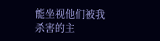能坐视他们被我杀害的主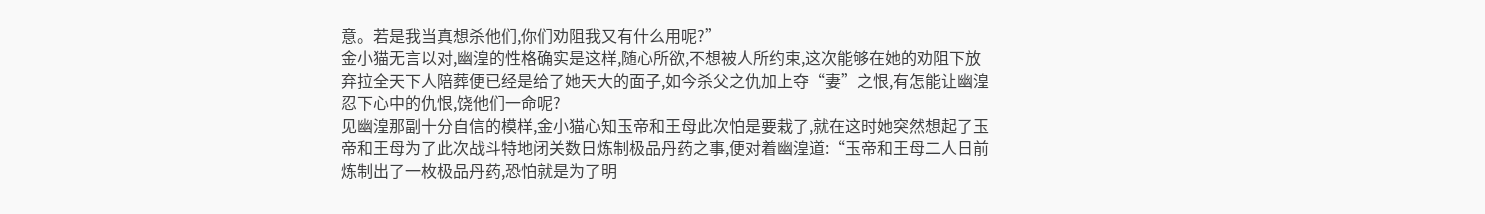意。若是我当真想杀他们,你们劝阻我又有什么用呢?”
金小猫无言以对,幽湟的性格确实是这样,随心所欲,不想被人所约束,这次能够在她的劝阻下放弃拉全天下人陪葬便已经是给了她天大的面子,如今杀父之仇加上夺“妻”之恨,有怎能让幽湟忍下心中的仇恨,饶他们一命呢?
见幽湟那副十分自信的模样,金小猫心知玉帝和王母此次怕是要栽了,就在这时她突然想起了玉帝和王母为了此次战斗特地闭关数日炼制极品丹药之事,便对着幽湟道:“玉帝和王母二人日前炼制出了一枚极品丹药,恐怕就是为了明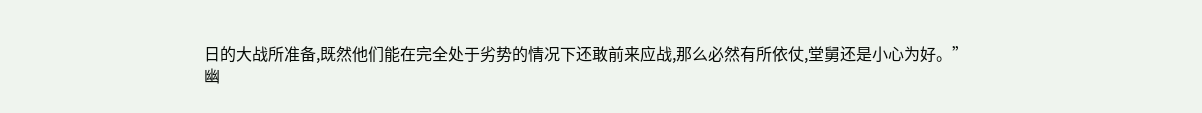日的大战所准备,既然他们能在完全处于劣势的情况下还敢前来应战,那么必然有所依仗,堂舅还是小心为好。”
幽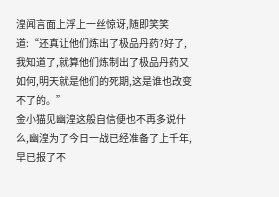湟闻言面上浮上一丝惊讶,随即笑笑道:“还真让他们炼出了极品丹药?好了,我知道了,就算他们炼制出了极品丹药又如何,明天就是他们的死期,这是谁也改变不了的。”
金小猫见幽湟这般自信便也不再多说什么,幽湟为了今日一战已经准备了上千年,早已报了不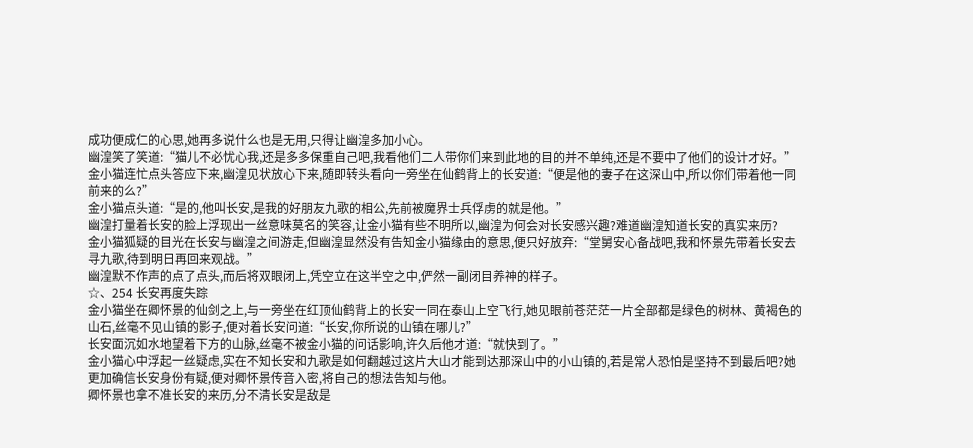成功便成仁的心思,她再多说什么也是无用,只得让幽湟多加小心。
幽湟笑了笑道:“猫儿不必忧心我,还是多多保重自己吧,我看他们二人带你们来到此地的目的并不单纯,还是不要中了他们的设计才好。”
金小猫连忙点头答应下来,幽湟见状放心下来,随即转头看向一旁坐在仙鹤背上的长安道:“便是他的妻子在这深山中,所以你们带着他一同前来的么?”
金小猫点头道:“是的,他叫长安,是我的好朋友九歌的相公,先前被魔界士兵俘虏的就是他。”
幽湟打量着长安的脸上浮现出一丝意味莫名的笑容,让金小猫有些不明所以,幽湟为何会对长安感兴趣?难道幽湟知道长安的真实来历?
金小猫狐疑的目光在长安与幽湟之间游走,但幽湟显然没有告知金小猫缘由的意思,便只好放弃:“堂舅安心备战吧,我和怀景先带着长安去寻九歌,待到明日再回来观战。”
幽湟默不作声的点了点头,而后将双眼闭上,凭空立在这半空之中,俨然一副闭目养神的样子。
☆、254 长安再度失踪
金小猫坐在卿怀景的仙剑之上,与一旁坐在红顶仙鹤背上的长安一同在泰山上空飞行,她见眼前苍茫茫一片全部都是绿色的树林、黄褐色的山石,丝毫不见山镇的影子,便对着长安问道:“长安,你所说的山镇在哪儿?”
长安面沉如水地望着下方的山脉,丝毫不被金小猫的问话影响,许久后他才道:“就快到了。”
金小猫心中浮起一丝疑虑,实在不知长安和九歌是如何翻越过这片大山才能到达那深山中的小山镇的,若是常人恐怕是坚持不到最后吧?她更加确信长安身份有疑,便对卿怀景传音入密,将自己的想法告知与他。
卿怀景也拿不准长安的来历,分不清长安是敌是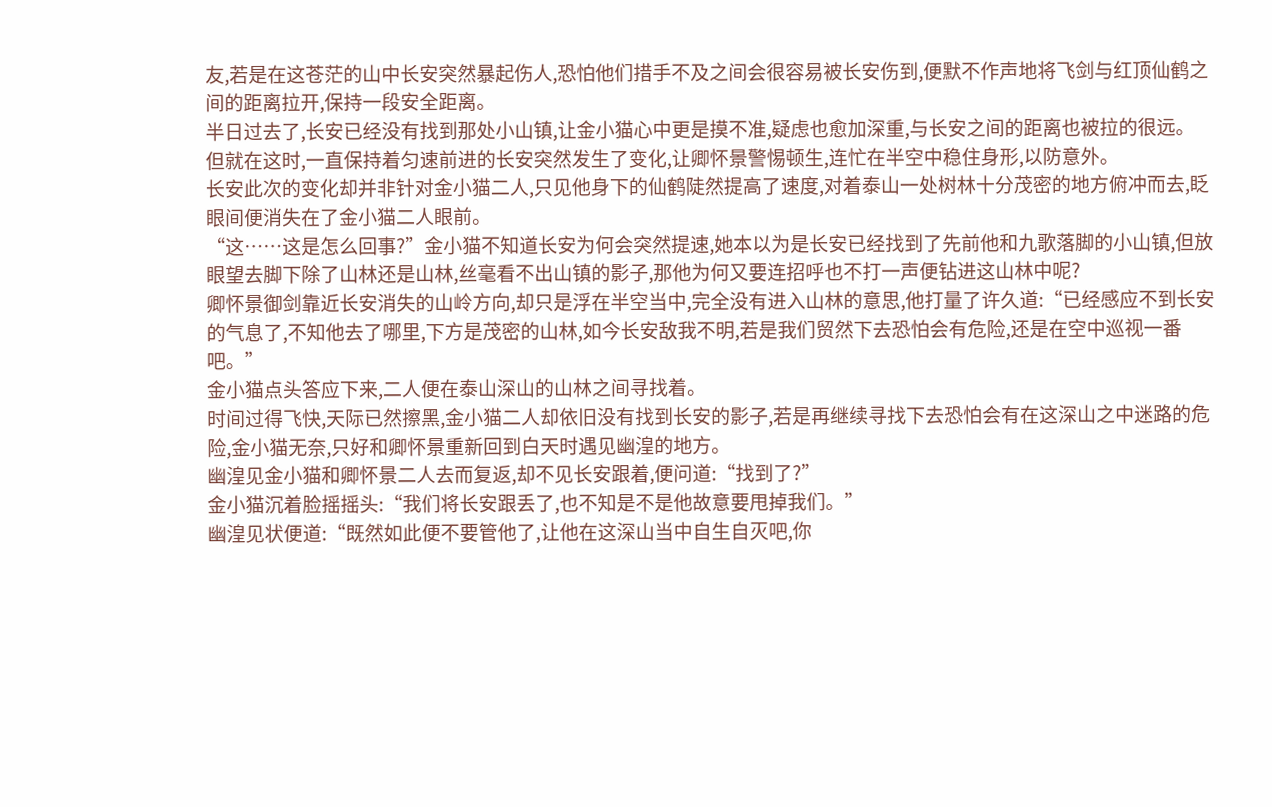友,若是在这苍茫的山中长安突然暴起伤人,恐怕他们措手不及之间会很容易被长安伤到,便默不作声地将飞剑与红顶仙鹤之间的距离拉开,保持一段安全距离。
半日过去了,长安已经没有找到那处小山镇,让金小猫心中更是摸不准,疑虑也愈加深重,与长安之间的距离也被拉的很远。
但就在这时,一直保持着匀速前进的长安突然发生了变化,让卿怀景警惕顿生,连忙在半空中稳住身形,以防意外。
长安此次的变化却并非针对金小猫二人,只见他身下的仙鹤陡然提高了速度,对着泰山一处树林十分茂密的地方俯冲而去,眨眼间便消失在了金小猫二人眼前。
“这……这是怎么回事?”金小猫不知道长安为何会突然提速,她本以为是长安已经找到了先前他和九歌落脚的小山镇,但放眼望去脚下除了山林还是山林,丝毫看不出山镇的影子,那他为何又要连招呼也不打一声便钻进这山林中呢?
卿怀景御剑靠近长安消失的山岭方向,却只是浮在半空当中,完全没有进入山林的意思,他打量了许久道:“已经感应不到长安的气息了,不知他去了哪里,下方是茂密的山林,如今长安敌我不明,若是我们贸然下去恐怕会有危险,还是在空中巡视一番吧。”
金小猫点头答应下来,二人便在泰山深山的山林之间寻找着。
时间过得飞快,天际已然擦黑,金小猫二人却依旧没有找到长安的影子,若是再继续寻找下去恐怕会有在这深山之中迷路的危险,金小猫无奈,只好和卿怀景重新回到白天时遇见幽湟的地方。
幽湟见金小猫和卿怀景二人去而复返,却不见长安跟着,便问道:“找到了?”
金小猫沉着脸摇摇头:“我们将长安跟丢了,也不知是不是他故意要甩掉我们。”
幽湟见状便道:“既然如此便不要管他了,让他在这深山当中自生自灭吧,你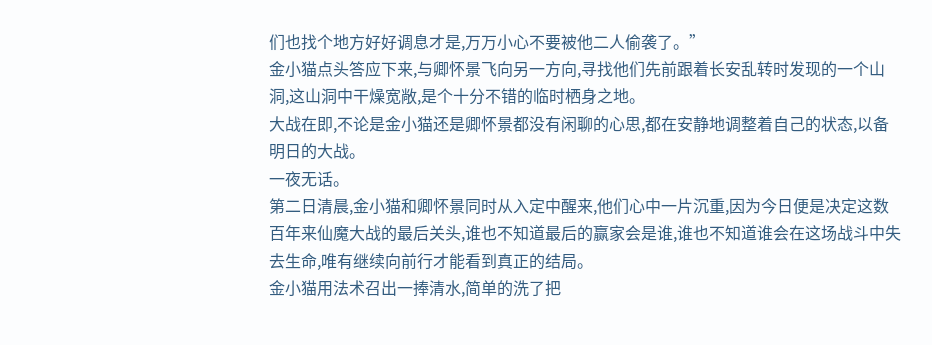们也找个地方好好调息才是,万万小心不要被他二人偷袭了。”
金小猫点头答应下来,与卿怀景飞向另一方向,寻找他们先前跟着长安乱转时发现的一个山洞,这山洞中干燥宽敞,是个十分不错的临时栖身之地。
大战在即,不论是金小猫还是卿怀景都没有闲聊的心思,都在安静地调整着自己的状态,以备明日的大战。
一夜无话。
第二日清晨,金小猫和卿怀景同时从入定中醒来,他们心中一片沉重,因为今日便是决定这数百年来仙魔大战的最后关头,谁也不知道最后的赢家会是谁,谁也不知道谁会在这场战斗中失去生命,唯有继续向前行才能看到真正的结局。
金小猫用法术召出一捧清水,简单的洗了把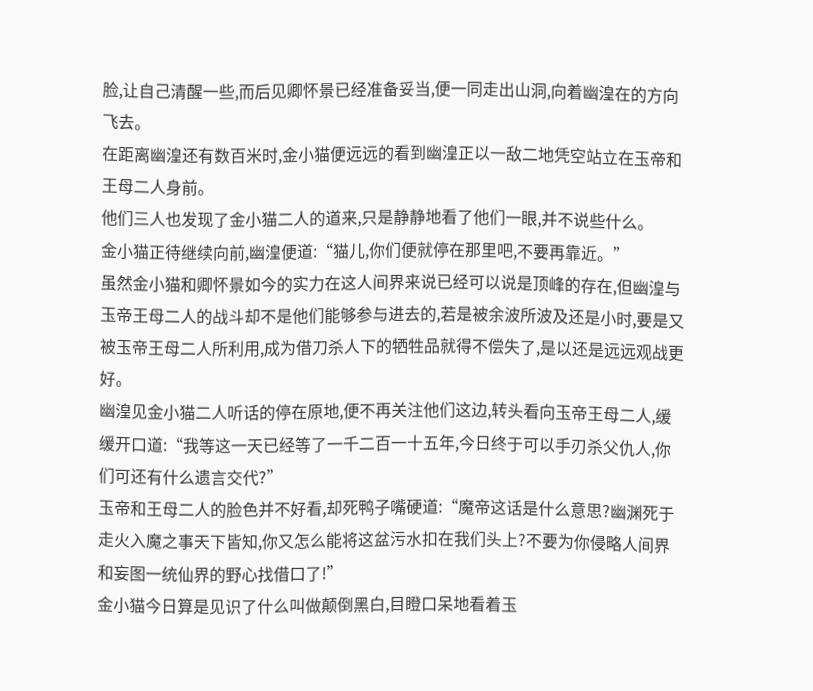脸,让自己清醒一些,而后见卿怀景已经准备妥当,便一同走出山洞,向着幽湟在的方向飞去。
在距离幽湟还有数百米时,金小猫便远远的看到幽湟正以一敌二地凭空站立在玉帝和王母二人身前。
他们三人也发现了金小猫二人的道来,只是静静地看了他们一眼,并不说些什么。
金小猫正待继续向前,幽湟便道:“猫儿,你们便就停在那里吧,不要再靠近。”
虽然金小猫和卿怀景如今的实力在这人间界来说已经可以说是顶峰的存在,但幽湟与玉帝王母二人的战斗却不是他们能够参与进去的,若是被余波所波及还是小时,要是又被玉帝王母二人所利用,成为借刀杀人下的牺牲品就得不偿失了,是以还是远远观战更好。
幽湟见金小猫二人听话的停在原地,便不再关注他们这边,转头看向玉帝王母二人,缓缓开口道:“我等这一天已经等了一千二百一十五年,今日终于可以手刃杀父仇人,你们可还有什么遗言交代?”
玉帝和王母二人的脸色并不好看,却死鸭子嘴硬道:“魔帝这话是什么意思?幽渊死于走火入魔之事天下皆知,你又怎么能将这盆污水扣在我们头上?不要为你侵略人间界和妄图一统仙界的野心找借口了!”
金小猫今日算是见识了什么叫做颠倒黑白,目瞪口呆地看着玉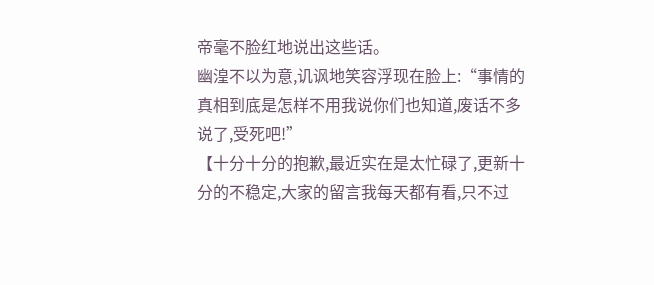帝毫不脸红地说出这些话。
幽湟不以为意,讥讽地笑容浮现在脸上:“事情的真相到底是怎样不用我说你们也知道,废话不多说了,受死吧!”
【十分十分的抱歉,最近实在是太忙碌了,更新十分的不稳定,大家的留言我每天都有看,只不过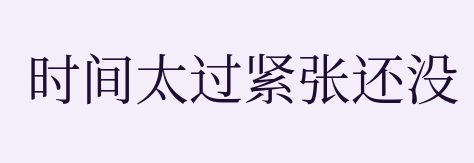时间太过紧张还没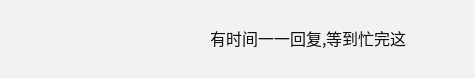有时间一一回复,等到忙完这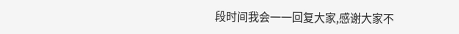段时间我会一一回复大家,感谢大家不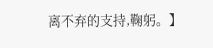离不弃的支持,鞠躬。】